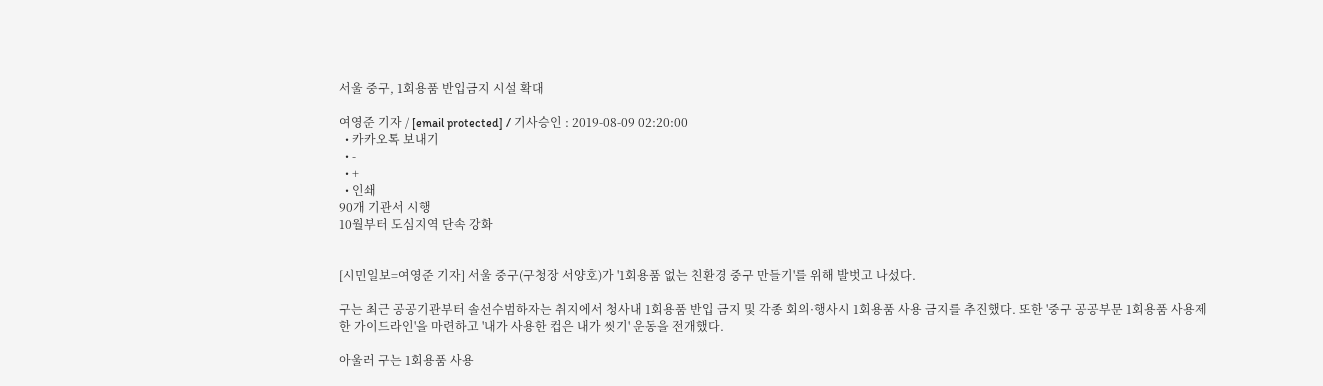서울 중구, 1회용품 반입금지 시설 확대

여영준 기자 / [email protected] / 기사승인 : 2019-08-09 02:20:00
  • 카카오톡 보내기
  • -
  • +
  • 인쇄
90개 기관서 시행
10월부터 도심지역 단속 강화


[시민일보=여영준 기자] 서울 중구(구청장 서양호)가 '1회용품 없는 친환경 중구 만들기'를 위해 발벗고 나섰다.

구는 최근 공공기관부터 솔선수범하자는 취지에서 청사내 1회용품 반입 금지 및 각종 회의·행사시 1회용품 사용 금지를 추진했다. 또한 '중구 공공부문 1회용품 사용제한 가이드라인'을 마련하고 '내가 사용한 컵은 내가 씻기' 운동을 전개했다.

아울러 구는 1회용품 사용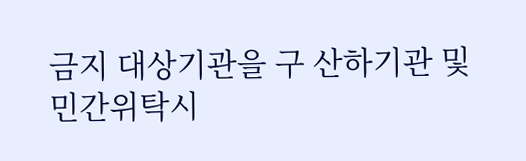금지 대상기관을 구 산하기관 및 민간위탁시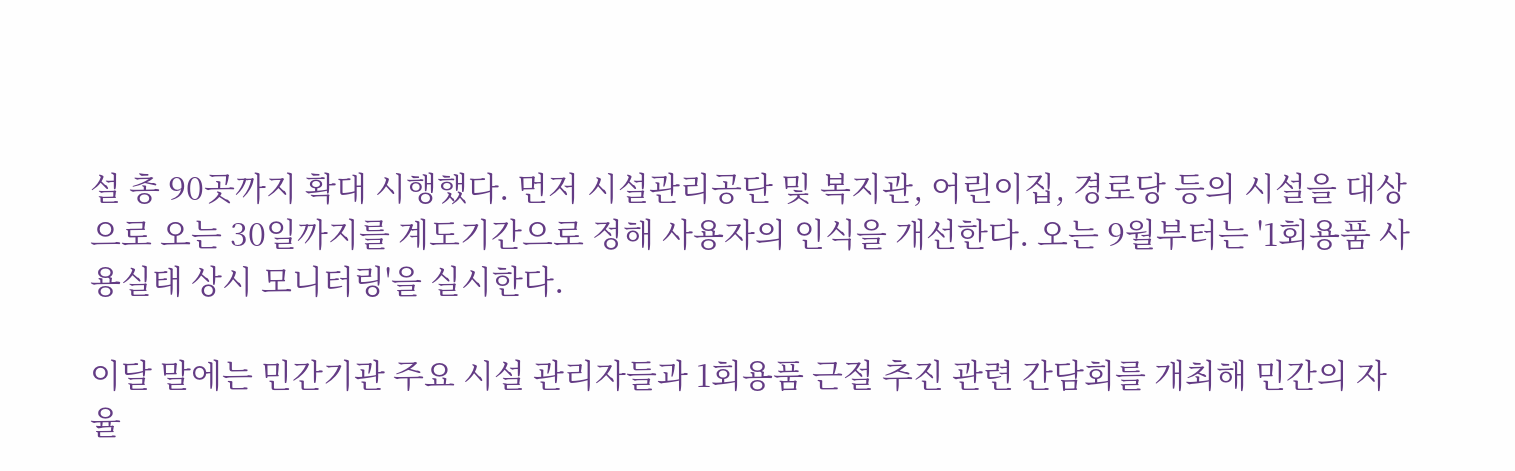설 총 90곳까지 확대 시행했다. 먼저 시설관리공단 및 복지관, 어린이집, 경로당 등의 시설을 대상으로 오는 30일까지를 계도기간으로 정해 사용자의 인식을 개선한다. 오는 9월부터는 '1회용품 사용실태 상시 모니터링'을 실시한다.

이달 말에는 민간기관 주요 시설 관리자들과 1회용품 근절 추진 관련 간담회를 개최해 민간의 자율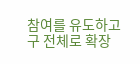참여를 유도하고 구 전체로 확장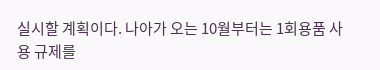실시할 계획이다. 나아가 오는 10월부터는 1회용품 사용 규제를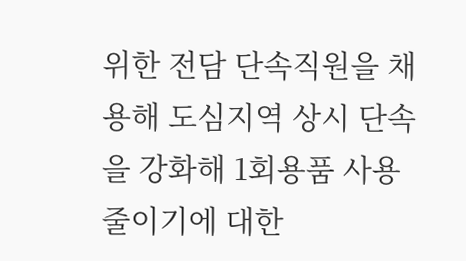위한 전담 단속직원을 채용해 도심지역 상시 단속을 강화해 1회용품 사용 줄이기에 대한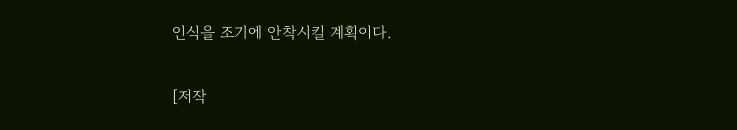인식을 조기에 안착시킬 계획이다.

[저작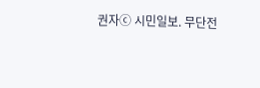권자ⓒ 시민일보. 무단전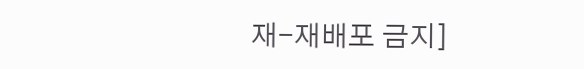재-재배포 금지]